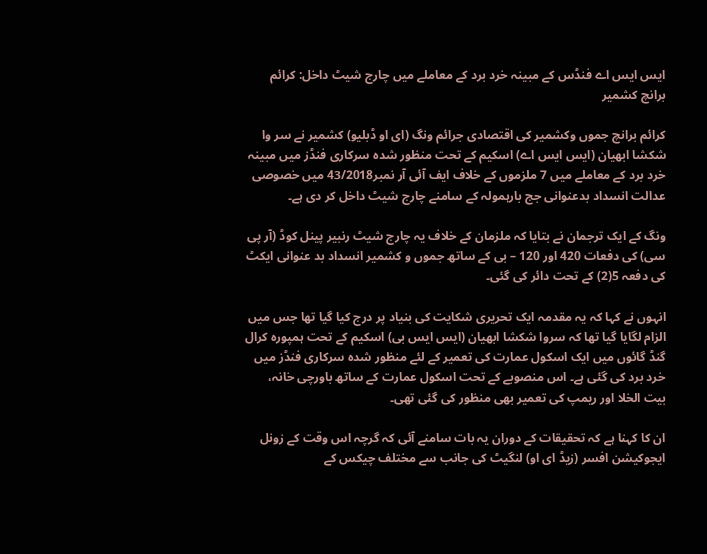ایس ایس اے فنڈس کے مبینہ خرد برد کے معاملے میں چارج شیٹ داخل: کرائم برانچ کشمیر

کرائم برانچ جموں وکشمیر کی اقتصادی جرائم ونگ (ای او ڈبلیو) کشمیر نے سر وا شکشا ابھیان (ایس ایس اے) اسکیم کے تحت منظور شدہ سرکاری فنڈز میں مبینہ خرد برد کے معاملے میں 7 ملزموں کے خلاف ایف آئی آر نمبر43/2018 میں خصوصی عدالت انسداد بدعنوانی جج بارہمولہ کے سامنے چارج شیٹ داخل کر دی ہے۔

ونگ کے ایک ترجمان نے بتایا کہ ملزمان کے خلاف یہ چارج شیٹ رنبیر پینل کوڈ (آر پی سی) کی دفعات 420 اور 120 – بی کے ساتھ جموں و کشمیر انسداد بد عنوانی ایکٹ کی دفعہ 5(2) کے تحت دائر کی گئی۔

انہوں نے کہا کہ یہ مقدمہ ایک تحریری شکایت کی بنیاد پر درج کیا گیا تھا جس میں الزام لگایا گیا تھا کہ سروا شکشا ابھیان (ایس ایس بی) اسکیم کے تحت ہمپورہ کرال گنڈ گائوں میں ایک اسکول عمارت کی تعمیر کے لئے منظور شدہ سرکاری فنڈز میں خرد برد کی گئی ہے۔ اس منصوبے کے تحت اسکول عمارت کے ساتھ باورچی خانہ، بیت الخلا اور ریمپ کی تعمیر بھی منظور کی گئی تھی۔

ان کا کہنا ہے کہ تحقیقات کے دوران یہ بات سامنے آئی کہ گرچہ اس وقت کے زونل ایجوکیشن افسر (زیڈ ای او) لنگیٹ کی جانب سے مختلف چیکس کے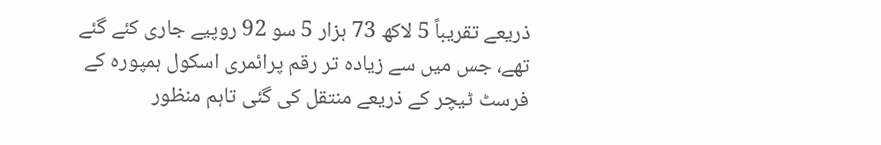ذریعے تقریباً 5 لاکھ 73 ہزار 5 سو 92 روپیے جاری کئے گئے تھے، جس میں سے زیادہ تر رقم پرائمری اسکول ہمپورہ کے فرسٹ ٹیچر کے ذریعے منتقل کی گئی تاہم منظور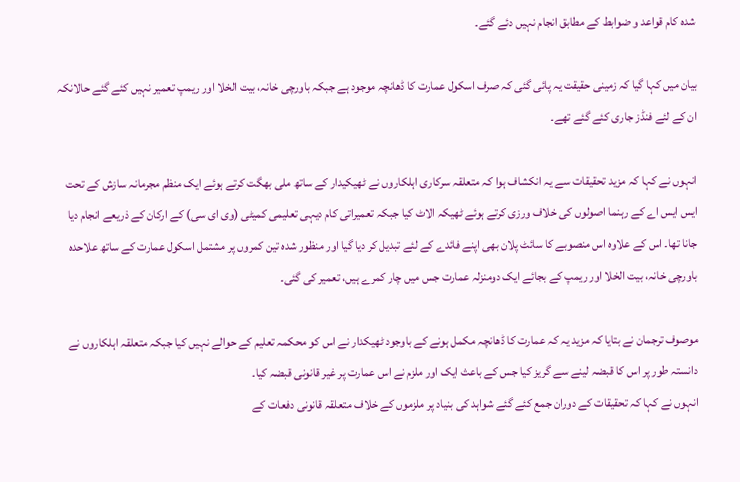شدہ کام قواعد و ضوابط کے مطابق انجام نہیں دئے گئے۔

بیان میں کہا گیا کہ زمینی حقیقت یہ پائی گئی کہ صرف اسکول عمارت کا ڈھانچہ موجود ہے جبکہ باورچی خانہ، بیت الخلا اور ریمپ تعمیر نہیں کئے گئے حالانکہ ان کے لئے فنڈز جاری کئے گئے تھے۔

انہوں نے کہا کہ مزید تحقیقات سے یہ انکشاف ہوا کہ متعلقہ سرکاری اہلکاروں نے ٹھیکیدار کے ساتھ ملی بھگت کرتے ہوئے ایک منظم مجرمانہ سازش کے تحت ایس ایس اے کے رہنما اصولوں کی خلاف ورزی کرتے ہوئے ٹھیکہ الاٹ کیا جبکہ تعمیراتی کام دیہی تعلیمی کمیٹی (وی ای سی) کے ارکان کے ذریعے انجام دیا جانا تھا۔ اس کے علاوہ اس منصوبے کا سائٹ پلان بھی اپنے فائدے کے لئے تبدیل کر دیا گیا اور منظور شدہ تین کمروں پر مشتمل اسکول عمارت کے ساتھ علاحدہ باورچی خانہ، بیت الخلا اور ریمپ کے بجائے ایک دومنزلہ عمارت جس میں چار کمرے ہیں، تعمیر کی گئی۔

موصوف ترجمان نے بتایا کہ مزید یہ کہ عمارت کا ڈھانچہ مکمل ہونے کے باوجود ٹھیکدار نے اس کو محکمہ تعلیم کے حوالے نہیں کیا جبکہ متعلقہ اہلکاروں نے دانستہ طور پر اس کا قبضہ لینے سے گریز کیا جس کے باعث ایک اور ملزم نے اس عمارت پر غیر قانونی قبضہ کیا۔
انہوں نے کہا کہ تحقیقات کے دوران جمع کئے گئے شواہد کی بنیاد پر ملزموں کے خلاف متعلقہ قانونی دفعات کے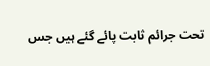تحت جرائم ثابت پائے گئے ہیں جس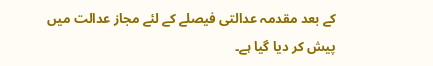کے بعد مقدمہ عدالتی فیصلے کے لئے مجاز عدالت میں پیش کر دیا گیا ہے۔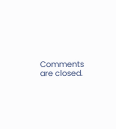Comments are closed.